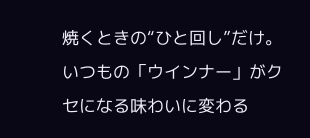焼くときの“ひと回し”だけ。いつもの「ウインナー」がクセになる味わいに変わる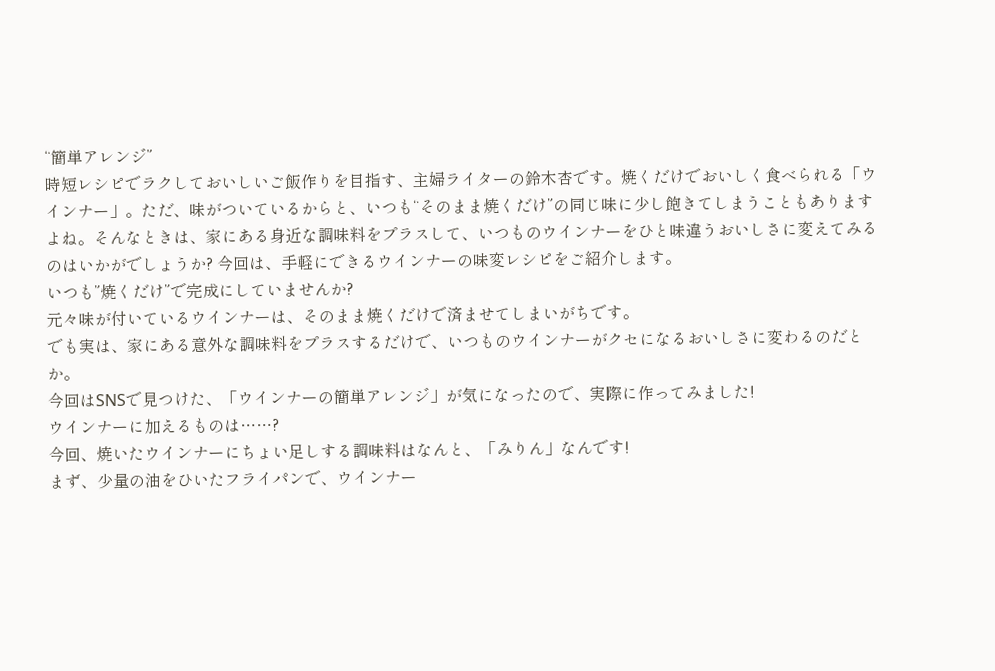“簡単アレンジ”
時短レシピでラクしておいしいご飯作りを目指す、主婦ライターの鈴木杏です。焼くだけでおいしく食べられる「ウインナー」。ただ、味がついているからと、いつも“そのまま焼くだけ”の同じ味に少し飽きてしまうこともありますよね。そんなときは、家にある身近な調味料をプラスして、いつものウインナーをひと味違うおいしさに変えてみるのはいかがでしょうか? 今回は、手軽にできるウインナーの味変レシピをご紹介します。
いつも”焼くだけ”で完成にしていませんか?
元々味が付いているウインナーは、そのまま焼くだけで済ませてしまいがちです。
でも実は、家にある意外な調味料をプラスするだけで、いつものウインナーがクセになるおいしさに変わるのだとか。
今回はSNSで見つけた、「ウインナーの簡単アレンジ」が気になったので、実際に作ってみました!
ウインナーに加えるものは……?
今回、焼いたウインナーにちょい足しする調味料はなんと、「みりん」なんです!
まず、少量の油をひいたフライパンで、ウインナー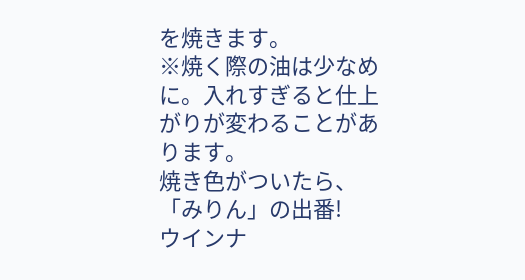を焼きます。
※焼く際の油は少なめに。入れすぎると仕上がりが変わることがあります。
焼き色がついたら、「みりん」の出番!
ウインナ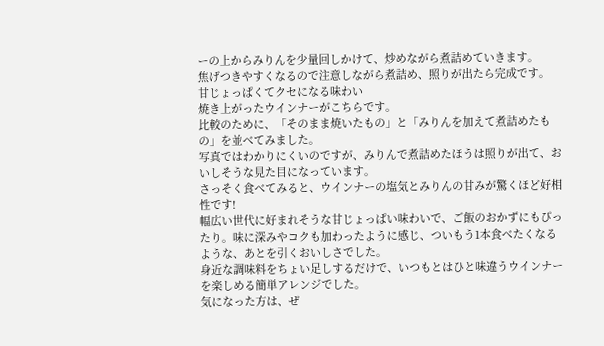ーの上からみりんを少量回しかけて、炒めながら煮詰めていきます。
焦げつきやすくなるので注意しながら煮詰め、照りが出たら完成です。
甘じょっぱくてクセになる味わい
焼き上がったウインナーがこちらです。
比較のために、「そのまま焼いたもの」と「みりんを加えて煮詰めたもの」を並べてみました。
写真ではわかりにくいのですが、みりんで煮詰めたほうは照りが出て、おいしそうな見た目になっています。
さっそく食べてみると、ウインナーの塩気とみりんの甘みが驚くほど好相性です!
幅広い世代に好まれそうな甘じょっぱい味わいで、ご飯のおかずにもぴったり。味に深みやコクも加わったように感じ、ついもう1本食べたくなるような、あとを引くおいしさでした。
身近な調味料をちょい足しするだけで、いつもとはひと味違うウインナーを楽しめる簡単アレンジでした。
気になった方は、ぜ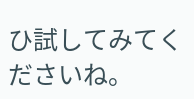ひ試してみてくださいね。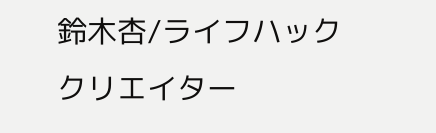鈴木杏/ライフハッククリエイター